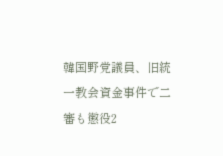韓国野党議員、旧統一教会資金事件で二審も懲役2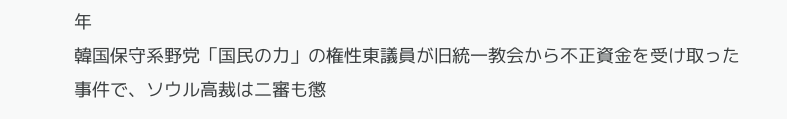年
韓国保守系野党「国民の力」の権性東議員が旧統一教会から不正資金を受け取った事件で、ソウル高裁は二審も懲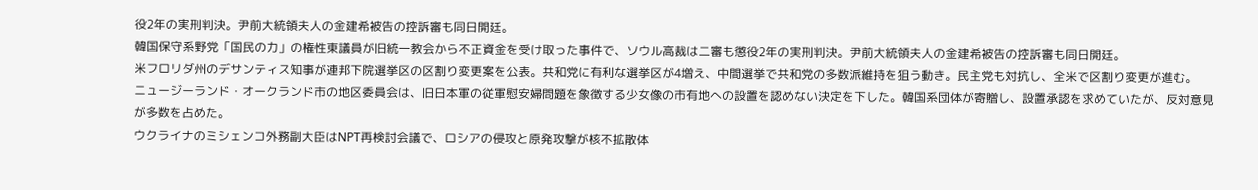役2年の実刑判決。尹前大統領夫人の金建希被告の控訴審も同日開廷。
韓国保守系野党「国民の力」の権性東議員が旧統一教会から不正資金を受け取った事件で、ソウル高裁は二審も懲役2年の実刑判決。尹前大統領夫人の金建希被告の控訴審も同日開廷。
米フロリダ州のデサンティス知事が連邦下院選挙区の区割り変更案を公表。共和党に有利な選挙区が4増え、中間選挙で共和党の多数派維持を狙う動き。民主党も対抗し、全米で区割り変更が進む。
ニュージーランド・オークランド市の地区委員会は、旧日本軍の従軍慰安婦問題を象徴する少女像の市有地への設置を認めない決定を下した。韓国系団体が寄贈し、設置承認を求めていたが、反対意見が多数を占めた。
ウクライナのミシェンコ外務副大臣はNPT再検討会議で、ロシアの侵攻と原発攻撃が核不拡散体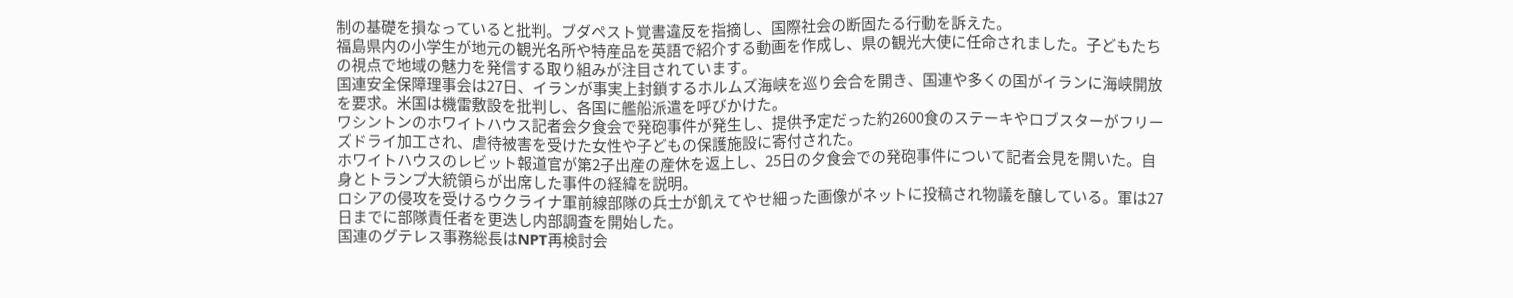制の基礎を損なっていると批判。ブダペスト覚書違反を指摘し、国際社会の断固たる行動を訴えた。
福島県内の小学生が地元の観光名所や特産品を英語で紹介する動画を作成し、県の観光大使に任命されました。子どもたちの視点で地域の魅力を発信する取り組みが注目されています。
国連安全保障理事会は27日、イランが事実上封鎖するホルムズ海峡を巡り会合を開き、国連や多くの国がイランに海峡開放を要求。米国は機雷敷設を批判し、各国に艦船派遣を呼びかけた。
ワシントンのホワイトハウス記者会夕食会で発砲事件が発生し、提供予定だった約2600食のステーキやロブスターがフリーズドライ加工され、虐待被害を受けた女性や子どもの保護施設に寄付された。
ホワイトハウスのレビット報道官が第2子出産の産休を返上し、25日の夕食会での発砲事件について記者会見を開いた。自身とトランプ大統領らが出席した事件の経緯を説明。
ロシアの侵攻を受けるウクライナ軍前線部隊の兵士が飢えてやせ細った画像がネットに投稿され物議を醸している。軍は27日までに部隊責任者を更迭し内部調査を開始した。
国連のグテレス事務総長はNPT再検討会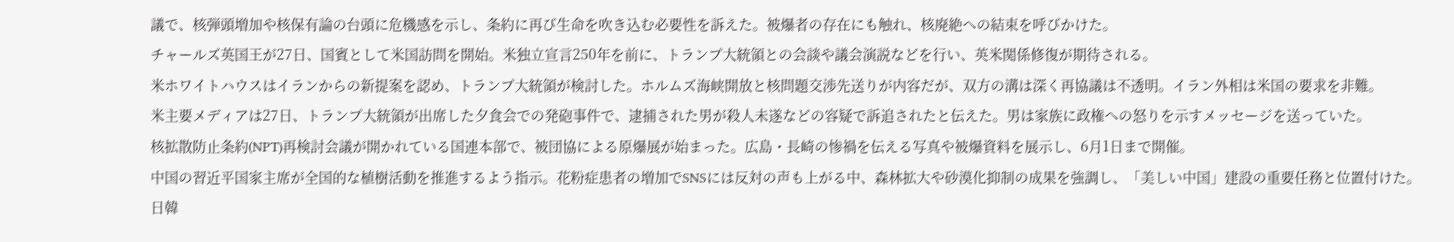議で、核弾頭増加や核保有論の台頭に危機感を示し、条約に再び生命を吹き込む必要性を訴えた。被爆者の存在にも触れ、核廃絶への結束を呼びかけた。
チャールズ英国王が27日、国賓として米国訪問を開始。米独立宣言250年を前に、トランプ大統領との会談や議会演説などを行い、英米関係修復が期待される。
米ホワイトハウスはイランからの新提案を認め、トランプ大統領が検討した。ホルムズ海峡開放と核問題交渉先送りが内容だが、双方の溝は深く再協議は不透明。イラン外相は米国の要求を非難。
米主要メディアは27日、トランプ大統領が出席した夕食会での発砲事件で、逮捕された男が殺人未遂などの容疑で訴追されたと伝えた。男は家族に政権への怒りを示すメッセージを送っていた。
核拡散防止条約(NPT)再検討会議が開かれている国連本部で、被団協による原爆展が始まった。広島・長崎の惨禍を伝える写真や被爆資料を展示し、6月1日まで開催。
中国の習近平国家主席が全国的な植樹活動を推進するよう指示。花粉症患者の増加でSNSには反対の声も上がる中、森林拡大や砂漠化抑制の成果を強調し、「美しい中国」建設の重要任務と位置付けた。
日韓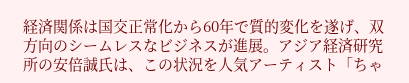経済関係は国交正常化から60年で質的変化を遂げ、双方向のシームレスなビジネスが進展。アジア経済研究所の安倍誠氏は、この状況を人気アーティスト「ちゃ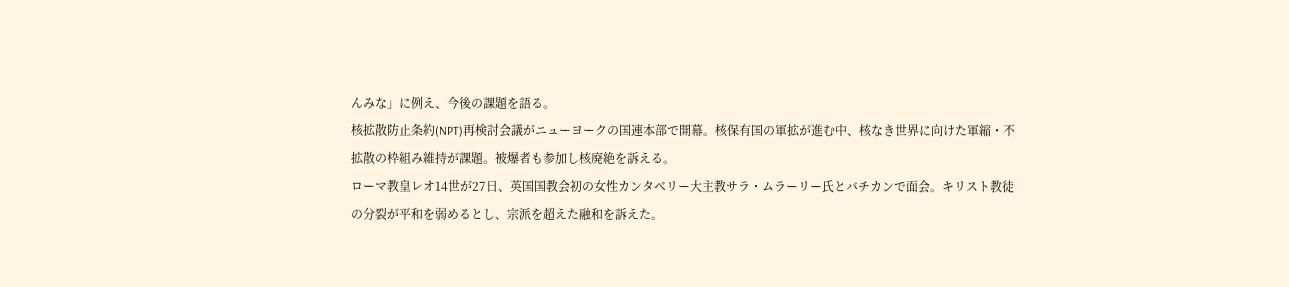んみな」に例え、今後の課題を語る。
核拡散防止条約(NPT)再検討会議がニューヨークの国連本部で開幕。核保有国の軍拡が進む中、核なき世界に向けた軍縮・不拡散の枠組み維持が課題。被爆者も参加し核廃絶を訴える。
ローマ教皇レオ14世が27日、英国国教会初の女性カンタベリー大主教サラ・ムラーリー氏とバチカンで面会。キリスト教徒の分裂が平和を弱めるとし、宗派を超えた融和を訴えた。